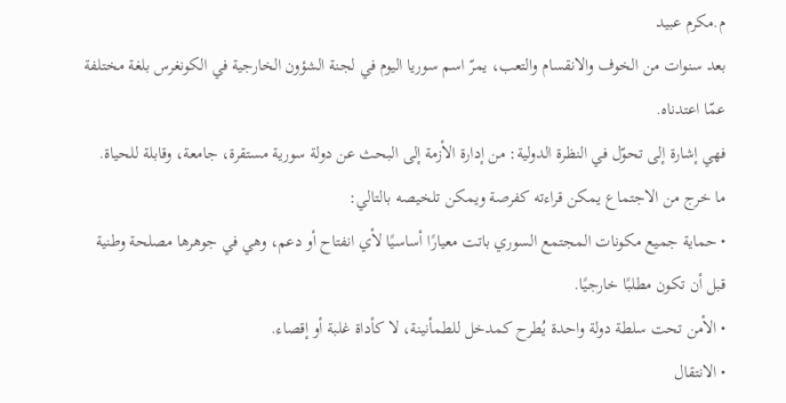م.مكرم عبيد
بعد سنوات من الخوف والانقسام والتعب، يمرّ اسم سوريا اليوم في لجنة الشؤون الخارجية في الكونغرس بلغة مختلفة عمّا اعتدناه.
فهي إشارة إلى تحوّل في النظرة الدولية: من إدارة الأزمة إلى البحث عن دولة سورية مستقرة، جامعة، وقابلة للحياة.
ما خرج من الاجتماع يمكن قراءته كفرصة ويمكن تلخيصه بالتالي:
• حماية جميع مكونات المجتمع السوري باتت معيارًا أساسيًا لأي انفتاح أو دعم، وهي في جوهرها مصلحة وطنية قبل أن تكون مطلبًا خارجيًا.
• الأمن تحت سلطة دولة واحدة يُطرح كمدخل للطمأنينة، لا كأداة غلبة أو إقصاء.
• الانتقال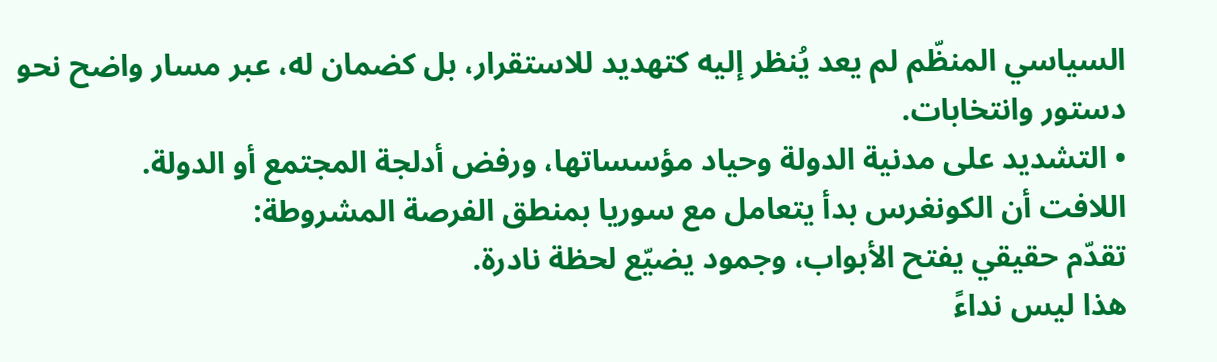السياسي المنظّم لم يعد يُنظر إليه كتهديد للاستقرار، بل كضمان له، عبر مسار واضح نحو دستور وانتخابات.
• التشديد على مدنية الدولة وحياد مؤسساتها، ورفض أدلجة المجتمع أو الدولة.
اللافت أن الكونغرس بدأ يتعامل مع سوريا بمنطق الفرصة المشروطة:
تقدّم حقيقي يفتح الأبواب، وجمود يضيّع لحظة نادرة.
هذا ليس نداءً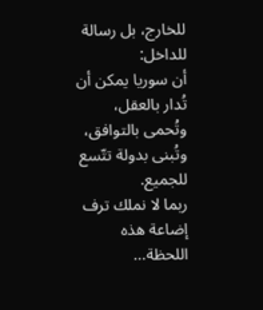للخارج، بل رسالة للداخل:
أن سوريا يمكن أن تُدار بالعقل،
وتُحمى بالتوافق،
وتُبنى بدولة تتّسع للجميع.
ربما لا نملك ترف إضاعة هذه اللحظة…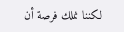لكننا نملك فرصة أن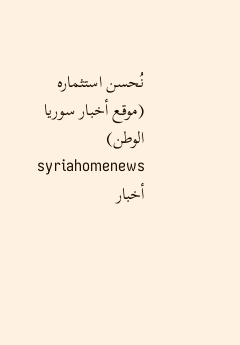نُحسن استثماره
(موقع أخبار سوريا الوطن)
syriahomenews أخبار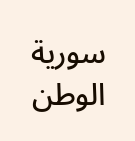سورية الوطن